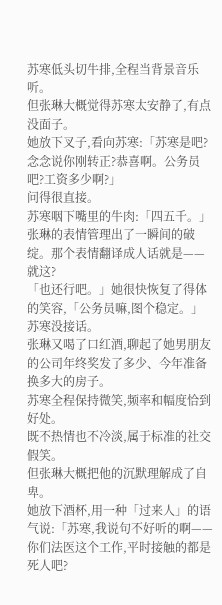苏寒低头切牛排,全程当背景音乐听。
但张琳大概觉得苏寒太安静了,有点没面子。
她放下叉子,看向苏寒:「苏寒是吧?念念说你刚转正?恭喜啊。公务员吧?工资多少啊?」
问得很直接。
苏寒咽下嘴里的牛肉:「四五千。」
张琳的表情管理出了一瞬间的破绽。那个表情翻译成人话就是——就这?
「也还行吧。」她很快恢复了得体的笑容,「公务员嘛,图个稳定。」
苏寒没接话。
张琳又喝了口红酒,聊起了她男朋友的公司年终奖发了多少、今年准备换多大的房子。
苏寒全程保持微笑,频率和幅度恰到好处。
既不热情也不冷淡,属于标准的社交假笑。
但张琳大概把他的沉默理解成了自卑。
她放下酒杯,用一种「过来人」的语气说:「苏寒,我说句不好听的啊——你们法医这个工作,平时接触的都是死人吧?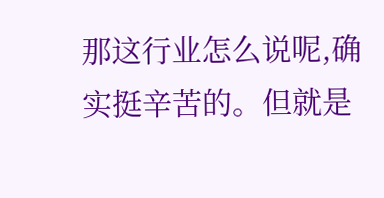那这行业怎么说呢,确实挺辛苦的。但就是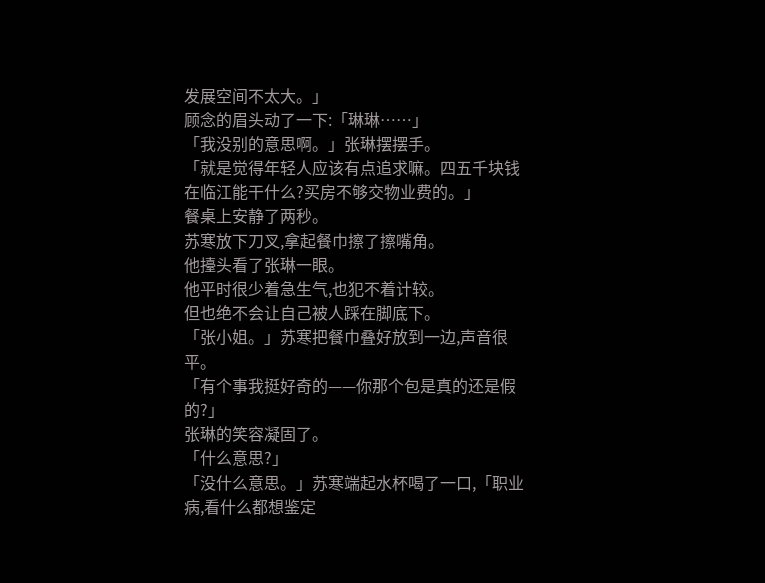发展空间不太大。」
顾念的眉头动了一下:「琳琳……」
「我没别的意思啊。」张琳摆摆手。
「就是觉得年轻人应该有点追求嘛。四五千块钱在临江能干什么?买房不够交物业费的。」
餐桌上安静了两秒。
苏寒放下刀叉,拿起餐巾擦了擦嘴角。
他擡头看了张琳一眼。
他平时很少着急生气,也犯不着计较。
但也绝不会让自己被人踩在脚底下。
「张小姐。」苏寒把餐巾叠好放到一边,声音很平。
「有个事我挺好奇的——你那个包是真的还是假的?」
张琳的笑容凝固了。
「什么意思?」
「没什么意思。」苏寒端起水杯喝了一口,「职业病,看什么都想鉴定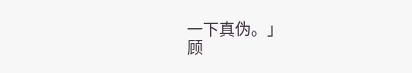一下真伪。」
顾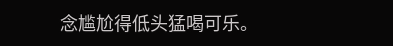念尴尬得低头猛喝可乐。